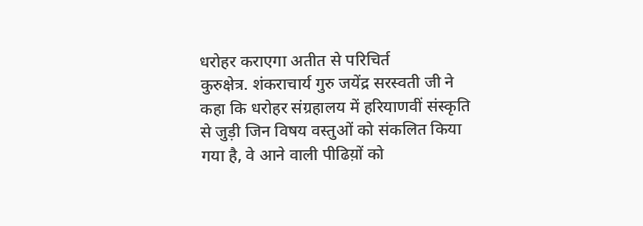धरोहर कराएगा अतीत से परिचिर्त
कुरुक्षेत्र. शंकराचार्य गुरु जयेंद्र सरस्वती जी ने कहा कि धरोहर संग्रहालय में हरियाणवीं संस्कृति से जुड़ी जिन विषय वस्तुओं को संकलित किया गया है, वे आने वाली पीढिय़ों को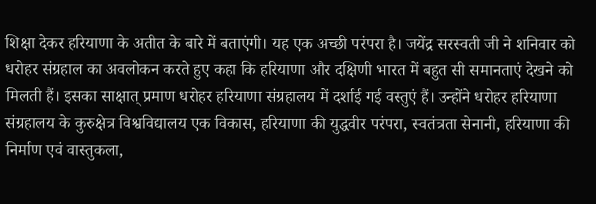शिक्षा देकर हरियाणा के अतीत के बारे में बताएंगी। यह एक अच्छी परंपरा है। जयेंद्र सरस्वती जी ने शनिवार को धरोहर संग्रहाल का अवलोकन करते हुए कहा कि हरियाणा और दक्षिणी भारत में बहुत सी समानताएं देखने को मिलती हैं। इसका साक्षात् प्रमाण धरोहर हरियाणा संग्रहालय में दर्शाई गई वस्तुएं हैं। उन्होंने धरोहर हरियाणा संग्रहालय के कुरुक्षेत्र विश्वविद्यालय एक विकास, हरियाणा की युद्धवीर परंपरा, स्वतंत्रता सेनानी, हरियाणा की निर्माण एवं वास्तुकला,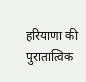हरियाणा की पुरातात्विक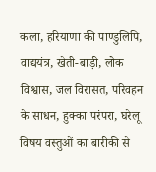कला, हरियाणा की पाण्डुलिपि, वाद्ययंत्र, खेती-बाड़ी, लोक विश्वास, जल विरासत, परिवहन के साधन, हुक्का परंपरा, घरेलू विषय वस्तुओं का बारीकी से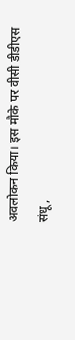अवलोकन किया। इस मौके पर वीसी डीडीएस संधू,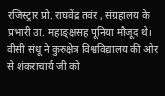रजिस्ट्रार प्रो. राघवेंद्र तवंर , संग्रहालय के प्रभारी उा. महाङ्क्षसह पूनिया मौजूद थे। वीसी संधू ने कुरुक्षेत्र विश्वविद्यालय की ओर से शंकराचार्य जी को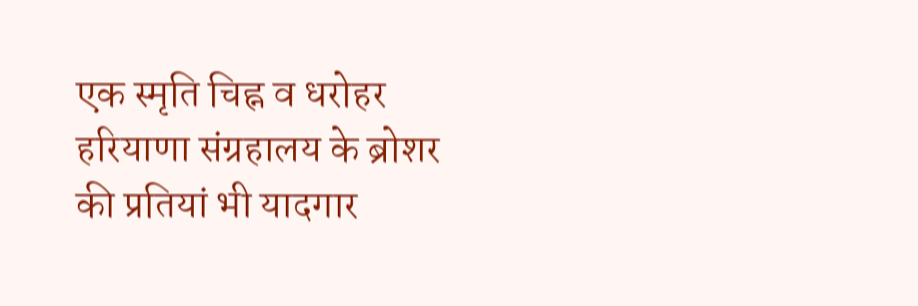एक स्मृति चिह्न व धरोहर हरियाणा संग्रहालय के ब्रोशर की प्रतियां भी यादगार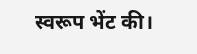स्वरूप भेंट की।